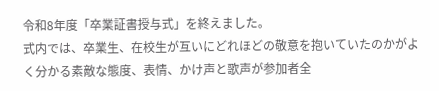令和8年度「卒業証書授与式」を終えました。
式内では、卒業生、在校生が互いにどれほどの敬意を抱いていたのかがよく分かる素敵な態度、表情、かけ声と歌声が参加者全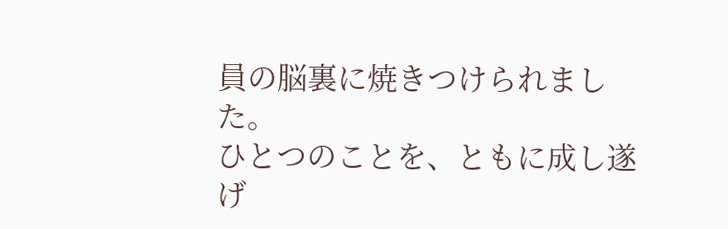員の脳裏に焼きつけられました。
ひとつのことを、ともに成し遂げ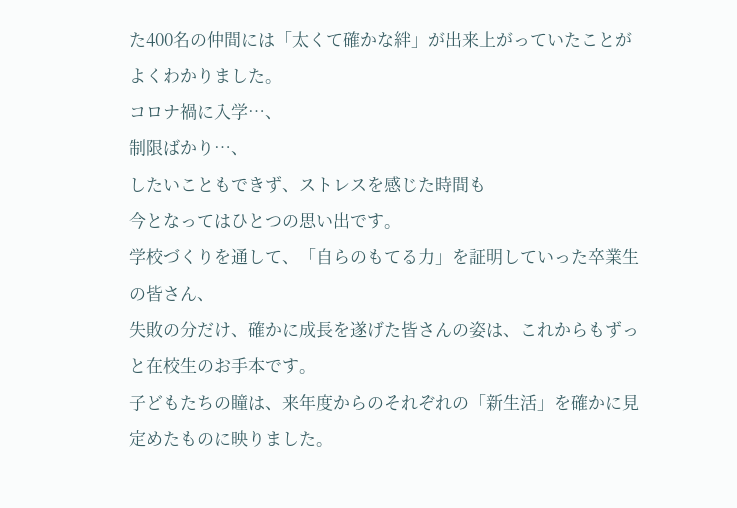た400名の仲間には「太くて確かな絆」が出来上がっていたことがよくわかりました。
コロナ禍に入学…、
制限ばかり…、
したいこともできず、ストレスを感じた時間も
今となってはひとつの思い出です。
学校づくりを通して、「自らのもてる力」を証明していった卒業生の皆さん、
失敗の分だけ、確かに成長を遂げた皆さんの姿は、これからもずっと在校生のお手本です。
子どもたちの瞳は、来年度からのそれぞれの「新生活」を確かに見定めたものに映りました。